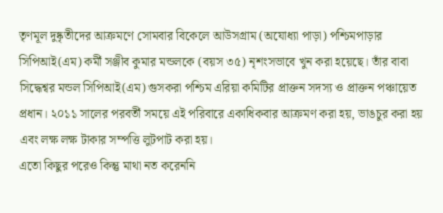তৃণমূল দুষ্কৃতীদের আক্রমণে সোমবার বিকেলে আউসগ্রাম (অযোধ্যা পাড়া) পশ্চিমপাড়ার সিপিআই(এম) কর্মী সঞ্জীব কুমার মন্ডলকে (বয়স ৩৫) নৃশংসভাবে খুন করা হয়েছে। তাঁর বাবা সিদ্ধেশ্বর মন্ডল সিপিআই(এম) গুসকরা পশ্চিম এরিয়া কমিটির প্রাক্তন সদস্য ও প্রাক্তন পঞ্চায়েত প্রধান। ২০১১ সালের পরবর্তী সময়ে এই পরিবারে একাধিকবার আক্রমণ করা হয়, ভাঙচুর করা হয় এবং লক্ষ লক্ষ টাকার সম্পত্তি লুটপাট করা হয়।
এতো কিছুর পরেও কিন্তু মাথা নত করেননি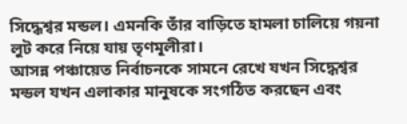সিদ্ধেশ্বর মন্ডল। এমনকি তাঁর বাড়িতে হামলা চালিয়ে গয়না লুট করে নিয়ে যায় তৃণমূলীরা।
আসন্ন পঞ্চায়েত নির্বাচনকে সামনে রেখে যখন সিদ্ধেশ্বর মন্ডল যখন এলাকার মানুষকে সংগঠিত করছেন এবং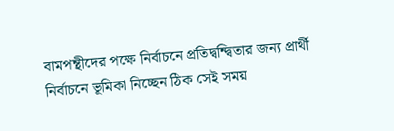বামপন্থীদের পক্ষে নির্বাচনে প্রতিদ্বন্দ্বিতার জন্য প্রার্থী নির্বাচনে ভূমিকা নিচ্ছেন ঠিক সেই সময়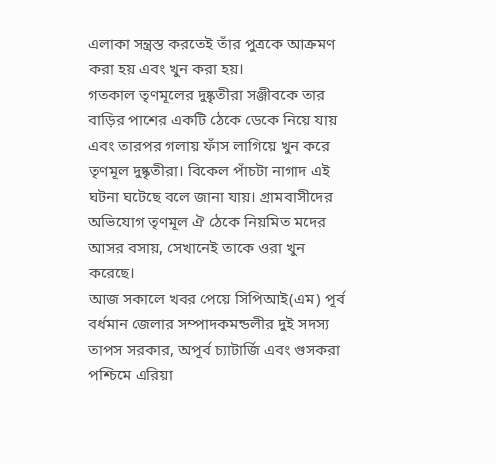এলাকা সন্ত্রস্ত করতেই তাঁর পুত্রকে আক্রমণ করা হয় এবং খুন করা হয়।
গতকাল তৃণমূলের দুষ্কৃতীরা সঞ্জীবকে তার বাড়ির পাশের একটি ঠেকে ডেকে নিয়ে যায় এবং তারপর গলায় ফাঁস লাগিয়ে খুন করে তৃণমূল দুষ্কৃতীরা। বিকেল পাঁচটা নাগাদ এই ঘটনা ঘটেছে বলে জানা যায়। গ্রামবাসীদের অভিযোগ তৃণমূল ঐ ঠেকে নিয়মিত মদের আসর বসায়, সেখানেই তাকে ওরা খুন করেছে।
আজ সকালে খবর পেয়ে সিপিআই(এম) পূর্ব বর্ধমান জেলার সম্পাদকমন্ডলীর দুই সদস্য তাপস সরকার, অপূর্ব চ্যাটার্জি এবং গুসকরা পশ্চিমে এরিয়া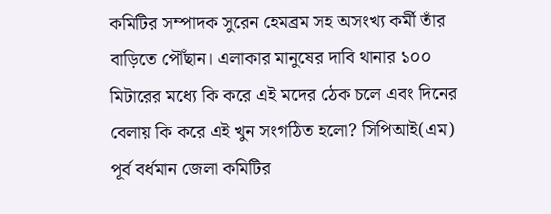কমিটির সম্পাদক সুরেন হেমব্রম সহ অসংখ্য কর্মী তাঁর বাড়িতে পৌঁছান। এলাকার মানুষের দাবি থানার ১০০ মিটারের মধ্যে কি করে এই মদের ঠেক চলে এবং দিনের বেলায় কি করে এই খুন সংগঠিত হলো? সিপিআই(এম) পূর্ব বর্ধমান জেলা কমিটির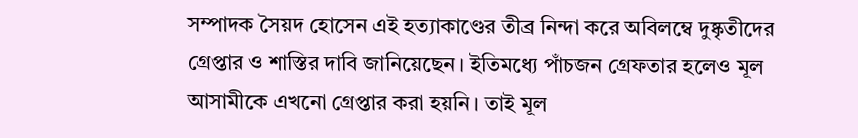সম্পাদক সৈয়দ হোসেন এই হত্যাকাণ্ডের তীব্র নিন্দা করে অবিলম্বে দুষ্কৃতীদের গ্রেপ্তার ও শাস্তির দাবি জানিয়েছেন। ইতিমধ্যে পাঁচজন গ্রেফতার হলেও মূল আসামীকে এখনো গ্রেপ্তার করা হয়নি। তাই মূল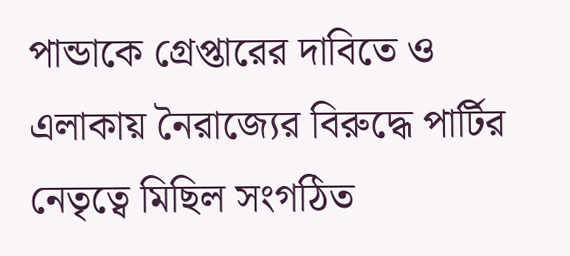পান্ডাকে গ্রেপ্তারের দাবিতে ও এলাকায় নৈরাজ্যের বিরুদ্ধে পার্টির নেতৃত্বে মিছিল সংগঠিত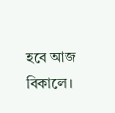হবে আজ বিকালে।